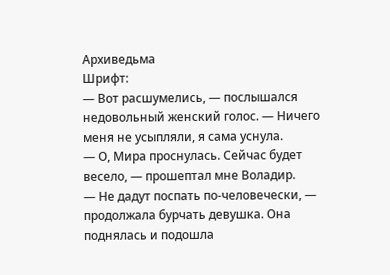Архиведьма
Шрифт:
— Вот расшумелись, — послышался недовольный женский голос. — Ничего меня не усыпляли, я сама уснула.
— О, Мира проснулась. Сейчас будет весело, — прошептал мне Воладир.
— Не дадут поспать по-человечески, — продолжала бурчать девушка. Она поднялась и подошла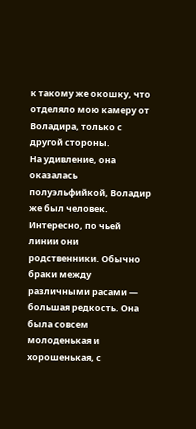к такому же окошку, что отделяло мою камеру от Воладира, только с другой стороны.
На удивление, она оказалась полуэльфийкой, Воладир же был человек. Интересно, по чьей линии они родственники. Обычно браки между различными расами — большая редкость. Она была совсем молоденькая и хорошенькая, с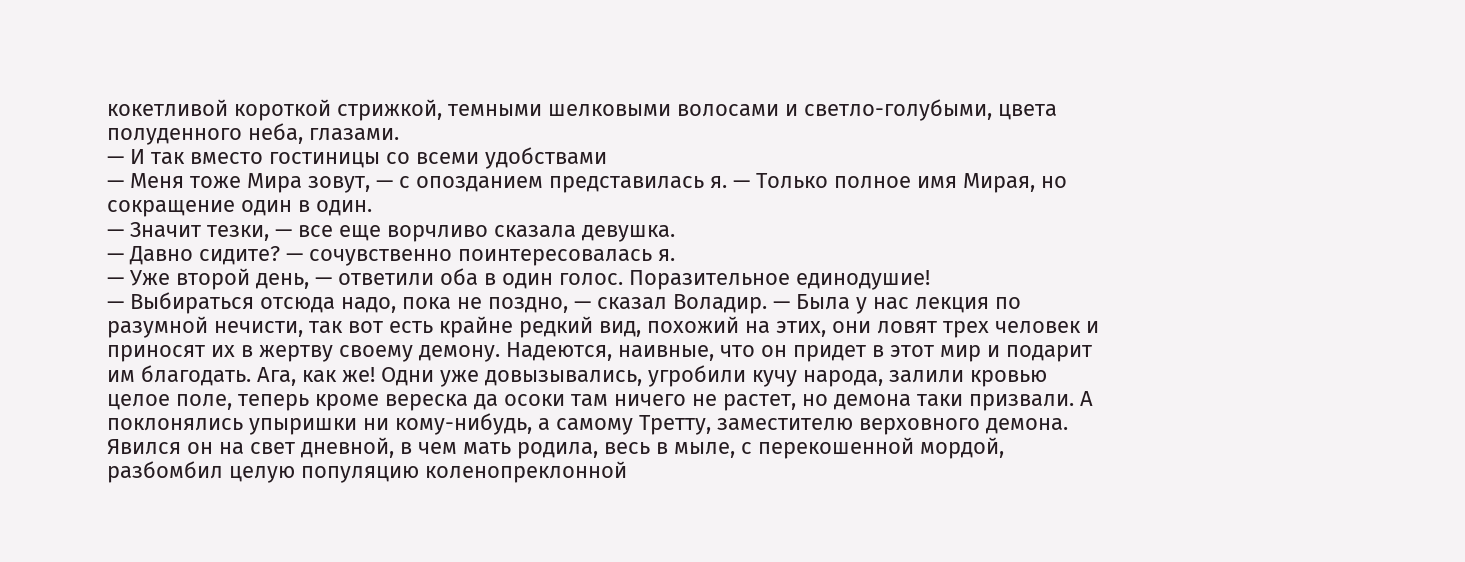кокетливой короткой стрижкой, темными шелковыми волосами и светло-голубыми, цвета полуденного неба, глазами.
— И так вместо гостиницы со всеми удобствами
— Меня тоже Мира зовут, — с опозданием представилась я. — Только полное имя Мирая, но сокращение один в один.
— Значит тезки, — все еще ворчливо сказала девушка.
— Давно сидите? — сочувственно поинтересовалась я.
— Уже второй день, — ответили оба в один голос. Поразительное единодушие!
— Выбираться отсюда надо, пока не поздно, — сказал Воладир. — Была у нас лекция по разумной нечисти, так вот есть крайне редкий вид, похожий на этих, они ловят трех человек и приносят их в жертву своему демону. Надеются, наивные, что он придет в этот мир и подарит им благодать. Ага, как же! Одни уже довызывались, угробили кучу народа, залили кровью целое поле, теперь кроме вереска да осоки там ничего не растет, но демона таки призвали. А поклонялись упыришки ни кому-нибудь, а самому Третту, заместителю верховного демона. Явился он на свет дневной, в чем мать родила, весь в мыле, с перекошенной мордой, разбомбил целую популяцию коленопреклонной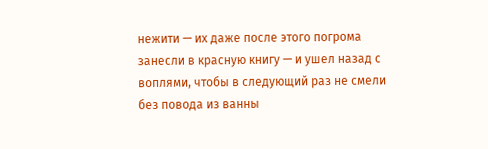нежити — их даже после этого погрома занесли в красную книгу — и ушел назад с воплями, чтобы в следующий раз не смели без повода из ванны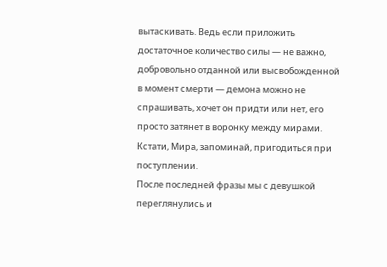вытаскивать. Ведь если приложить достаточное количество силы — не важно, добровольно отданной или высвобожденной в момент смерти — демона можно не спрашивать, хочет он придти или нет, его просто затянет в воронку между мирами. Кстати, Мира, запоминай, пригодиться при поступлении.
После последней фразы мы с девушкой переглянулись и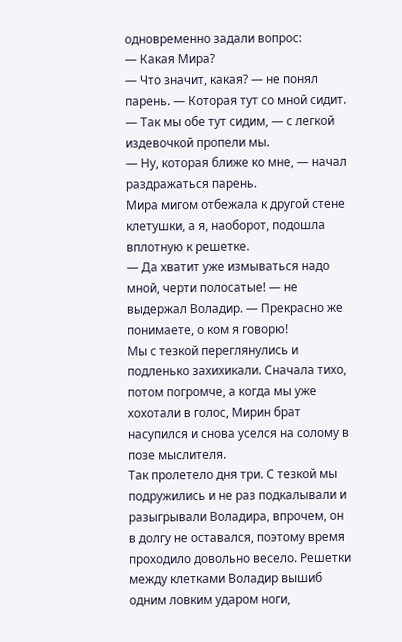одновременно задали вопрос:
— Какая Мира?
— Что значит, какая? — не понял парень. — Которая тут со мной сидит.
— Так мы обе тут сидим, — с легкой издевочкой пропели мы.
— Ну, которая ближе ко мне, — начал раздражаться парень.
Мира мигом отбежала к другой стене клетушки, а я, наоборот, подошла вплотную к решетке.
— Да хватит уже измываться надо мной, черти полосатые! — не выдержал Воладир. — Прекрасно же понимаете, о ком я говорю!
Мы с тезкой переглянулись и подленько захихикали. Сначала тихо, потом погромче, а когда мы уже хохотали в голос, Мирин брат насупился и снова уселся на солому в позе мыслителя.
Так пролетело дня три. С тезкой мы подружились и не раз подкалывали и разыгрывали Воладира, впрочем, он в долгу не оставался, поэтому время проходило довольно весело. Решетки между клетками Воладир вышиб одним ловким ударом ноги,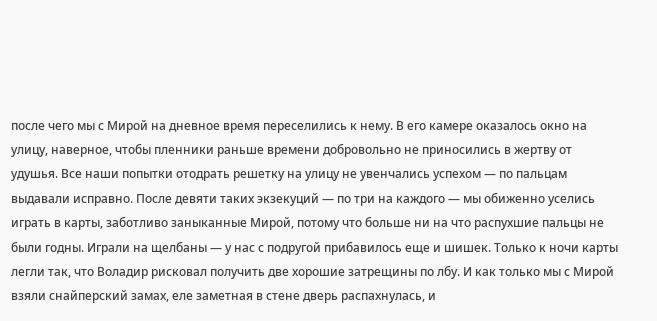после чего мы с Мирой на дневное время переселились к нему. В его камере оказалось окно на улицу, наверное, чтобы пленники раньше времени добровольно не приносились в жертву от удушья. Все наши попытки отодрать решетку на улицу не увенчались успехом — по пальцам выдавали исправно. После девяти таких экзекуций — по три на каждого — мы обиженно уселись играть в карты, заботливо заныканные Мирой, потому что больше ни на что распухшие пальцы не были годны. Играли на щелбаны — у нас с подругой прибавилось еще и шишек. Только к ночи карты легли так, что Воладир рисковал получить две хорошие затрещины по лбу. И как только мы с Мирой взяли снайперский замах, еле заметная в стене дверь распахнулась, и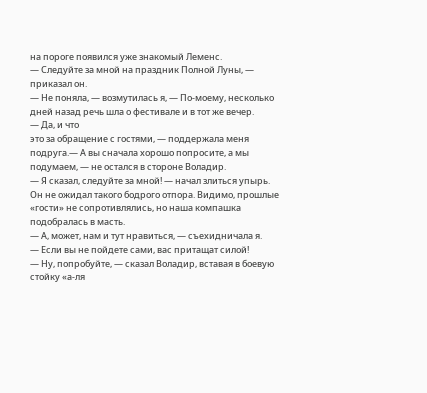на пороге появился уже знакомый Леменс.
— Следуйте за мной на праздник Полной Луны, — приказал он.
— Не поняла, — возмутилась я, — По-моему, несколько дней назад речь шла о фестивале и в тот же вечер.
— Да, и что
это за обращение с гостями, — поддержала меня подруга.— А вы сначала хорошо попросите, а мы подумаем, — не остался в стороне Воладир.
— Я сказал, следуйте за мной! — начал злиться упырь. Он не ожидал такого бодрого отпора. Видимо, прошлые «гости» не сопротивлялись, но наша компашка подобралась в масть.
— А, может, нам и тут нравиться, — съехидничала я.
— Если вы не пойдете сами, вас притащат силой!
— Ну, попробуйте, — сказал Воладир, вставая в боевую стойку «а-ля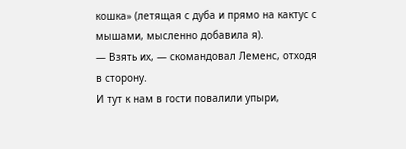кошка» (летящая с дуба и прямо на кактус с мышами, мысленно добавила я).
— Взять их, — скомандовал Леменс, отходя в сторону.
И тут к нам в гости повалили упыри,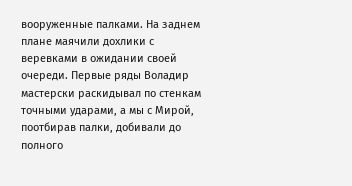вооруженные палками. На заднем плане маячили дохлики с веревками в ожидании своей очереди. Первые ряды Воладир мастерски раскидывал по стенкам точными ударами, а мы с Мирой, поотбирав палки, добивали до полного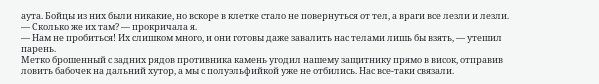аута. Бойцы из них были никакие, но вскоре в клетке стало не повернуться от тел, а враги все лезли и лезли.
— Сколько же их там? — прокричала я.
— Нам не пробиться! Их слишком много, и они готовы даже завалить нас телами лишь бы взять, — утешил парень.
Метко брошенный с задних рядов противника камень угодил нашему защитнику прямо в висок, отправив ловить бабочек на дальний хутор, а мы с полуэльфийкой уже не отбились. Нас все-таки связали.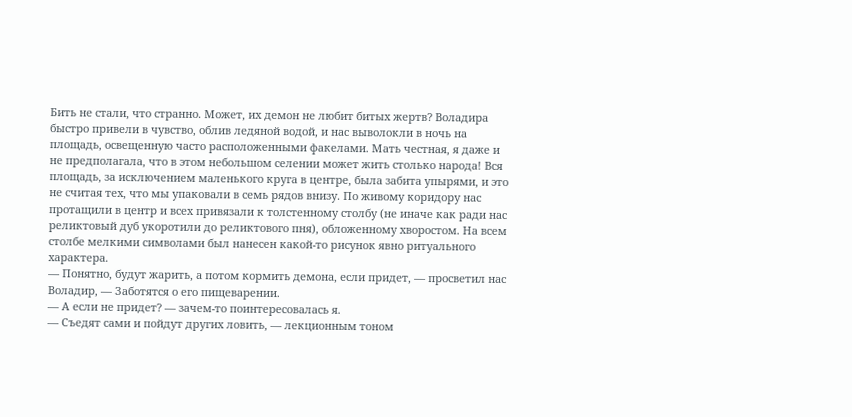Бить не стали, что странно. Может, их демон не любит битых жертв? Воладира быстро привели в чувство, облив ледяной водой, и нас выволокли в ночь на площадь, освещенную часто расположенными факелами. Мать честная, я даже и не предполагала, что в этом небольшом селении может жить столько народа! Вся площадь, за исключением маленького круга в центре, была забита упырями, и это не считая тех, что мы упаковали в семь рядов внизу. По живому коридору нас протащили в центр и всех привязали к толстенному столбу (не иначе как ради нас реликтовый дуб укоротили до реликтового пня), обложенному хворостом. На всем столбе мелкими символами был нанесен какой-то рисунок явно ритуального характера.
— Понятно, будут жарить, а потом кормить демона, если придет, — просветил нас Воладир, — Заботятся о его пищеварении.
— А если не придет? — зачем-то поинтересовалась я.
— Съедят сами и пойдут других ловить, — лекционным тоном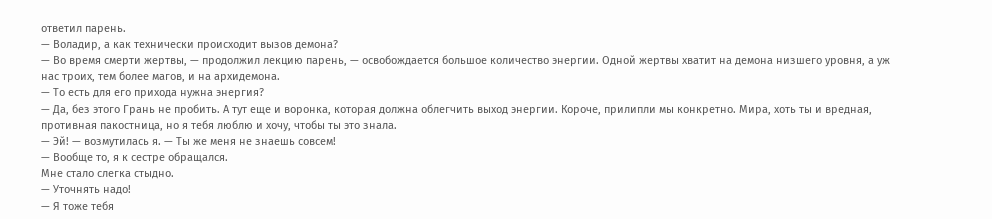ответил парень.
— Воладир, а как технически происходит вызов демона?
— Во время смерти жертвы, — продолжил лекцию парень, — освобождается большое количество энергии. Одной жертвы хватит на демона низшего уровня, а уж нас троих, тем более магов, и на архидемона.
— То есть для его прихода нужна энергия?
— Да, без этого Грань не пробить. А тут еще и воронка, которая должна облегчить выход энергии. Короче, прилипли мы конкретно. Мира, хоть ты и вредная, противная пакостница, но я тебя люблю и хочу, чтобы ты это знала.
— Эй! — возмутилась я. — Ты же меня не знаешь совсем!
— Вообще то, я к сестре обращался.
Мне стало слегка стыдно.
— Уточнять надо!
— Я тоже тебя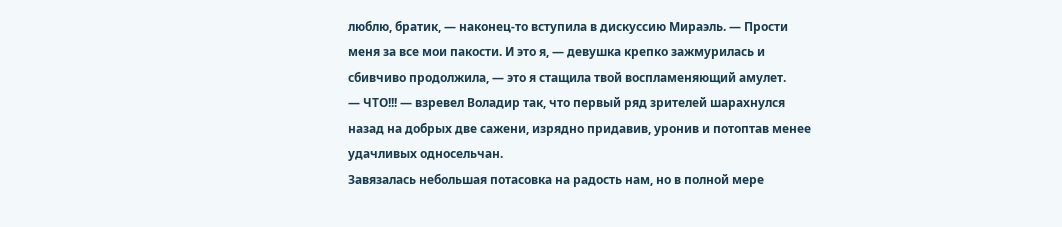люблю, братик, — наконец-то вступила в дискуссию Мираэль. — Прости меня за все мои пакости. И это я, — девушка крепко зажмурилась и сбивчиво продолжила, — это я стащила твой воспламеняющий амулет.
— ЧТО!!! — взревел Воладир так, что первый ряд зрителей шарахнулся назад на добрых две сажени, изрядно придавив, уронив и потоптав менее удачливых односельчан.
Завязалась небольшая потасовка на радость нам, но в полной мере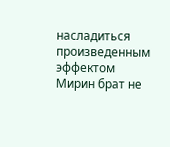насладиться произведенным эффектом Мирин брат не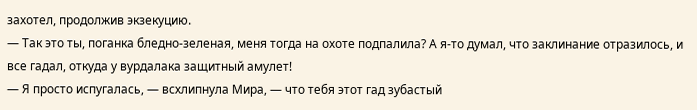захотел, продолжив экзекуцию.
— Так это ты, поганка бледно-зеленая, меня тогда на охоте подпалила? А я-то думал, что заклинание отразилось, и все гадал, откуда у вурдалака защитный амулет!
— Я просто испугалась, — всхлипнула Мира, — что тебя этот гад зубастый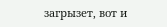загрызет, вот и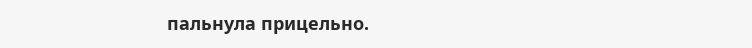пальнула прицельно.